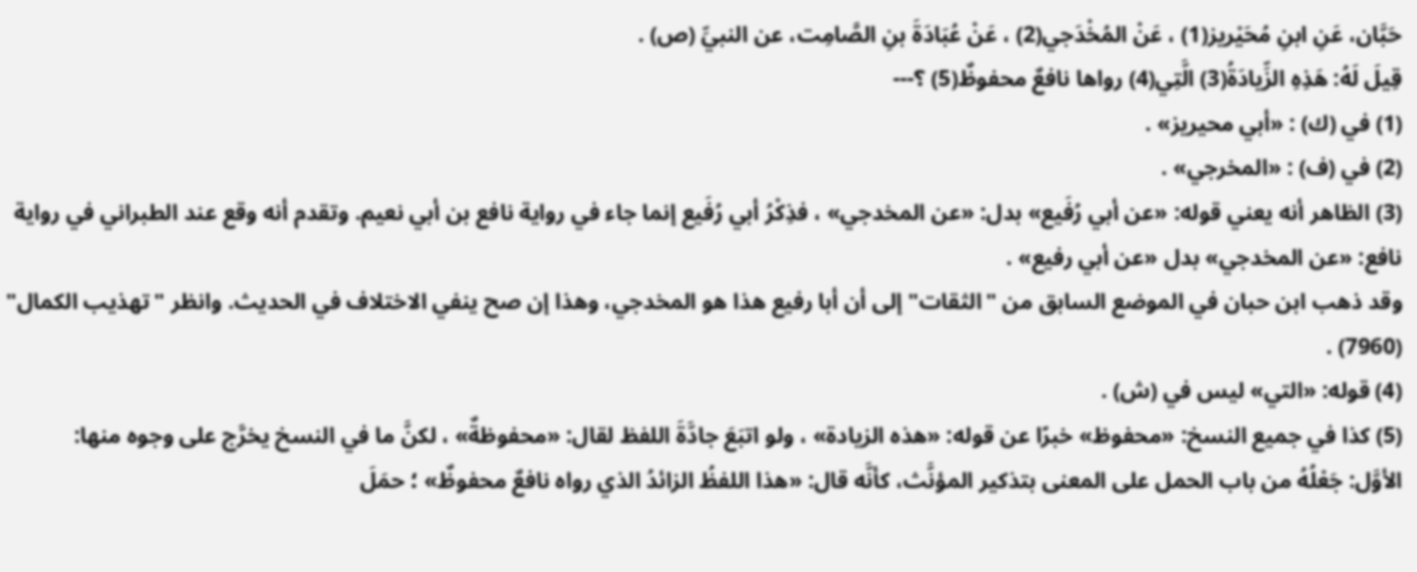حَبَّان، عَنِ ابنِ مُحَيْريز(1) ، عَنْ المُخْدَجي(2) ، عَنْ عُبَادَةَ بنِ الصَّامِت، عن النبيِّ (ص) .
قِيلَ لَهُ: هَذِهِ الزِّيادَةُ(3) الَّتِي(4) رواها نافعٌ محفوظٌ(5) ؟---
(1) في (ك) : «أبي محيريز» .
(2) في (ف) : «المخرجي» .
(3) الظاهر أنه يعني قوله: «عن أبي رُفَيع» بدل: «عن المخدجي» ، فذِكْرُ أبي رُفَيع إنما جاء في رواية نافع بن أبي نعيم. وتقدم أنه وقع عند الطبراني في رواية نافع: «عن المخدجي» بدل «عن أبي رفيع» .
وقد ذهب ابن حبان في الموضع السابق من "الثقات" إلى أن أبا رفيع هذا هو المخدجي، وهذا إن صح ينفي الاختلاف في الحديث. وانظر "تهذيب الكمال" (7960) .
(4) قوله: «التي» ليس في (ش) .
(5) كذا في جميع النسخ: «محفوظ» خبرًا عن قوله: «هذه الزيادة» ، ولو اتبَعَ جادَّةَ اللفظ لقال: «محفوظةٌ» ، لكنَّ ما في النسخ يخرَّج على وجوه منها:
الأوَّل: جَعْلُهُ من باب الحمل على المعنى بتذكير المؤنَّث، كأنَّه قال: «هذا اللفظُ الزائدُ الذي رواه نافعٌ محفوظٌ» ؛ حمَلَ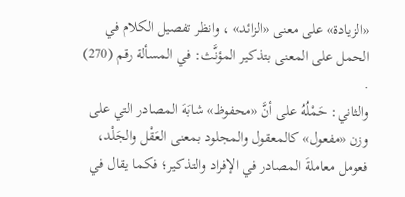«الزيادة» على معنى «الزائد» ، وانظر تفصيل الكلام في الحمل على المعنى بتذكير المؤنَّث: في المسألة رقم (270) .
والثاني: حَمْلُهُ على أنَّ «محفوظ» شابَهَ المصادر التي على وزن «مفعول» كالمعقول والمجلود بمعنى العَقْل والجَلْد، فعومل معاملةَ المصادر في الإفراد والتذكير؛ فكما يقال في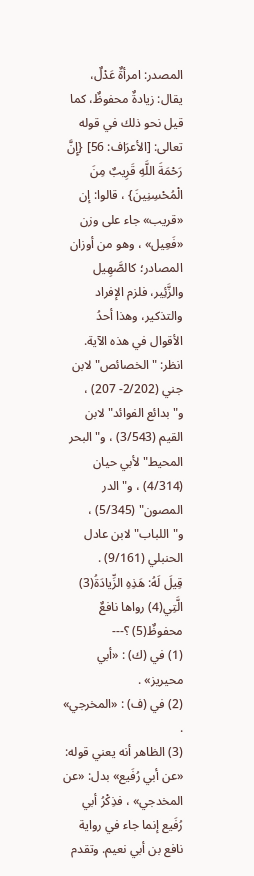المصدر: امرأةٌ عَدْلٌ، يقال: زيادةٌ محفوظٌ، كما قيل نحو ذلك في قوله تعالى: [الأعرَاف: 56] {إِنَّ رَحْمَةَ اللَّهِ قَرِيبٌ مِنَ الْمُحْسِنِينَ} ، قالوا: إن «قريب» جاء على وزن «فَعِيل» ، وهو من أوزان المصادر؛ كالصَّهِيل والزَّئِير، فلزم الإفراد والتذكير، وهذا أحدُ الأقوال في هذه الآية. انظر: "الخصائص" لابن جني (2/202- 207) ، و"بدائع الفوائد" لابن القيم (3/543) ، و"البحر المحيط" لأبي حيان (4/314) ، و"الدر المصون" (5/345) ، و"اللباب" لابن عادل الحنبلي (9/161) .
قِيلَ لَهُ: هَذِهِ الزِّيادَةُ(3) الَّتِي(4) رواها نافعٌ محفوظٌ(5) ؟---
(1) في (ك) : «أبي محيريز» .
(2) في (ف) : «المخرجي» .
(3) الظاهر أنه يعني قوله: «عن أبي رُفَيع» بدل: «عن المخدجي» ، فذِكْرُ أبي رُفَيع إنما جاء في رواية نافع بن أبي نعيم. وتقدم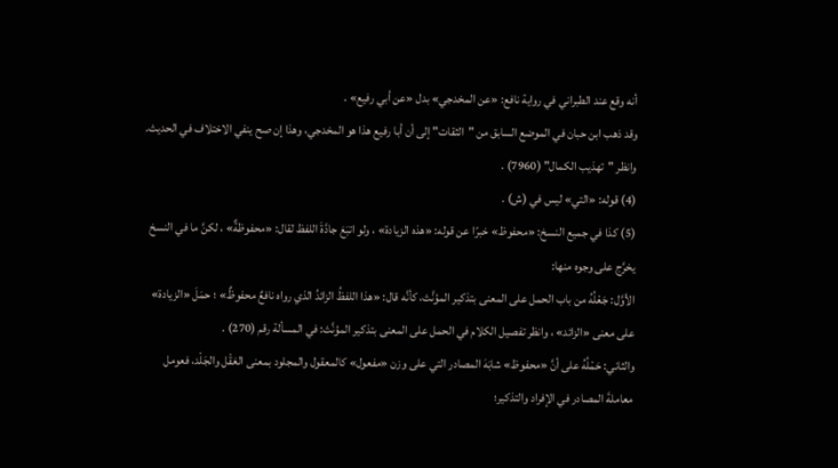أنه وقع عند الطبراني في رواية نافع: «عن المخدجي» بدل «عن أبي رفيع» .
وقد ذهب ابن حبان في الموضع السابق من "الثقات" إلى أن أبا رفيع هذا هو المخدجي، وهذا إن صح ينفي الاختلاف في الحديث. وانظر "تهذيب الكمال" (7960) .
(4) قوله: «التي» ليس في (ش) .
(5) كذا في جميع النسخ: «محفوظ» خبرًا عن قوله: «هذه الزيادة» ، ولو اتبَعَ جادَّةَ اللفظ لقال: «محفوظةٌ» ، لكنَّ ما في النسخ يخرَّج على وجوه منها:
الأوَّل: جَعْلُهُ من باب الحمل على المعنى بتذكير المؤنَّث، كأنَّه قال: «هذا اللفظُ الزائدُ الذي رواه نافعٌ محفوظٌ» ؛ حمَلَ «الزيادة» على معنى «الزائد» ، وانظر تفصيل الكلام في الحمل على المعنى بتذكير المؤنَّث: في المسألة رقم (270) .
والثاني: حَمْلُهُ على أنَّ «محفوظ» شابَهَ المصادر التي على وزن «مفعول» كالمعقول والمجلود بمعنى العَقْل والجَلْد، فعومل معاملةَ المصادر في الإفراد والتذكير؛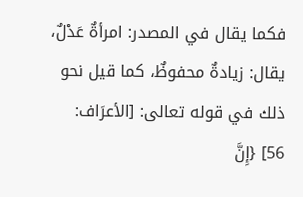فكما يقال في المصدر: امرأةٌ عَدْلٌ، يقال: زيادةٌ محفوظٌ، كما قيل نحو ذلك في قوله تعالى: [الأعرَاف: 56] {إِنَّ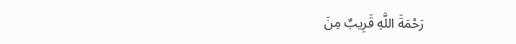رَحْمَةَ اللَّهِ قَرِيبٌ مِنَ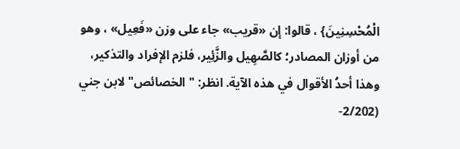الْمُحْسِنِينَ} ، قالوا: إن «قريب» جاء على وزن «فَعِيل» ، وهو من أوزان المصادر؛ كالصَّهِيل والزَّئِير، فلزم الإفراد والتذكير، وهذا أحدُ الأقوال في هذه الآية. انظر: "الخصائص" لابن جني (2/202-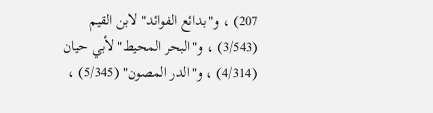207) ، و"بدائع الفوائد" لابن القيم (3/543) ، و"البحر المحيط" لأبي حيان (4/314) ، و"الدر المصون" (5/345) ،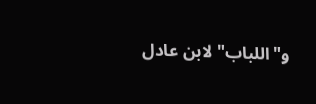و"اللباب" لابن عادل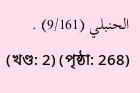الحنبلي (9/161) .
(খণ্ড: 2) (পৃষ্ঠা: 268)